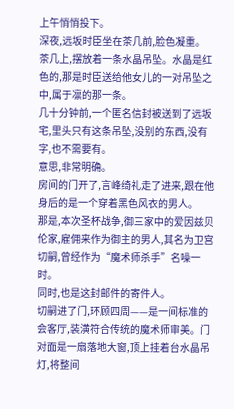上午悄悄投下。
深夜,远坂时臣坐在茶几前,脸色凝重。
茶几上,摆放着一条水晶吊坠。水晶是红色的,那是时臣送给他女儿的一对吊坠之中,属于凛的那一条。
几十分钟前,一个匿名信封被送到了远坂宅,里头只有这条吊坠,没别的东西,没有字,也不需要有。
意思,非常明确。
房间的门开了,言峰绮礼走了进来,跟在他身后的是一个穿着黑色风衣的男人。
那是,本次圣杯战争,御三家中的爱因兹贝伦家,雇佣来作为御主的男人,其名为卫宫切嗣,曾经作为“魔术师杀手”名噪一时。
同时,也是这封邮件的寄件人。
切嗣进了门,环顾四周——是一间标准的会客厅,装潢符合传统的魔术师审美。门对面是一扇落地大窗,顶上挂着台水晶吊灯,将整间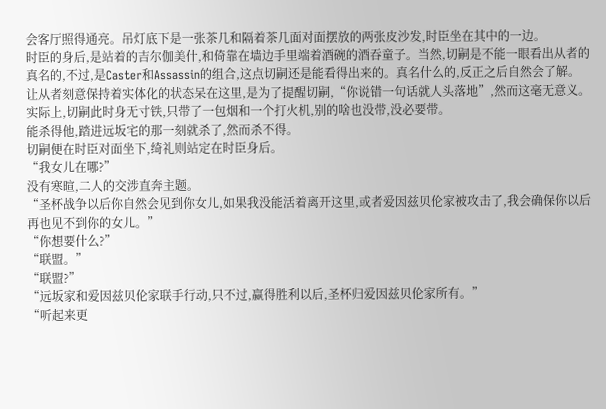会客厅照得通亮。吊灯底下是一张茶几和隔着茶几面对面摆放的两张皮沙发,时臣坐在其中的一边。
时臣的身后,是站着的吉尔伽美什,和倚靠在墙边手里端着酒碗的酒吞童子。当然,切嗣是不能一眼看出从者的真名的,不过,是Caster和Assassin的组合,这点切嗣还是能看得出来的。真名什么的,反正之后自然会了解。
让从者刻意保持着实体化的状态呆在这里,是为了提醒切嗣,“你说错一句话就人头落地”,然而这毫无意义。实际上,切嗣此时身无寸铁,只带了一包烟和一个打火机,别的啥也没带,没必要带。
能杀得他,踏进远坂宅的那一刻就杀了,然而杀不得。
切嗣便在时臣对面坐下,绮礼则站定在时臣身后。
“我女儿在哪?”
没有寒暄,二人的交涉直奔主题。
“圣杯战争以后你自然会见到你女儿,如果我没能活着离开这里,或者爱因兹贝伦家被攻击了,我会确保你以后再也见不到你的女儿。”
“你想要什么?”
“联盟。”
“联盟?”
“远坂家和爱因兹贝伦家联手行动,只不过,赢得胜利以后,圣杯归爱因兹贝伦家所有。”
“听起来更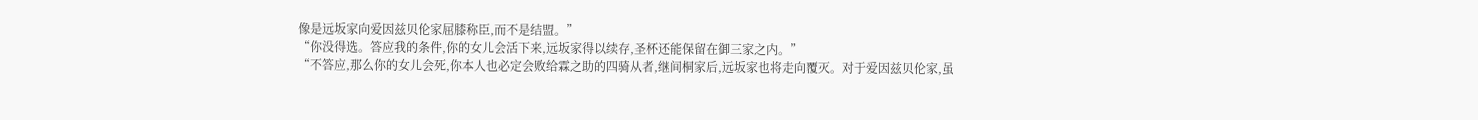像是远坂家向爱因兹贝伦家屈膝称臣,而不是结盟。”
“你没得选。答应我的条件,你的女儿会活下来,远坂家得以续存,圣杯还能保留在御三家之内。”
“不答应,那么你的女儿会死,你本人也必定会败给霖之助的四骑从者,继间桐家后,远坂家也将走向覆灭。对于爱因兹贝伦家,虽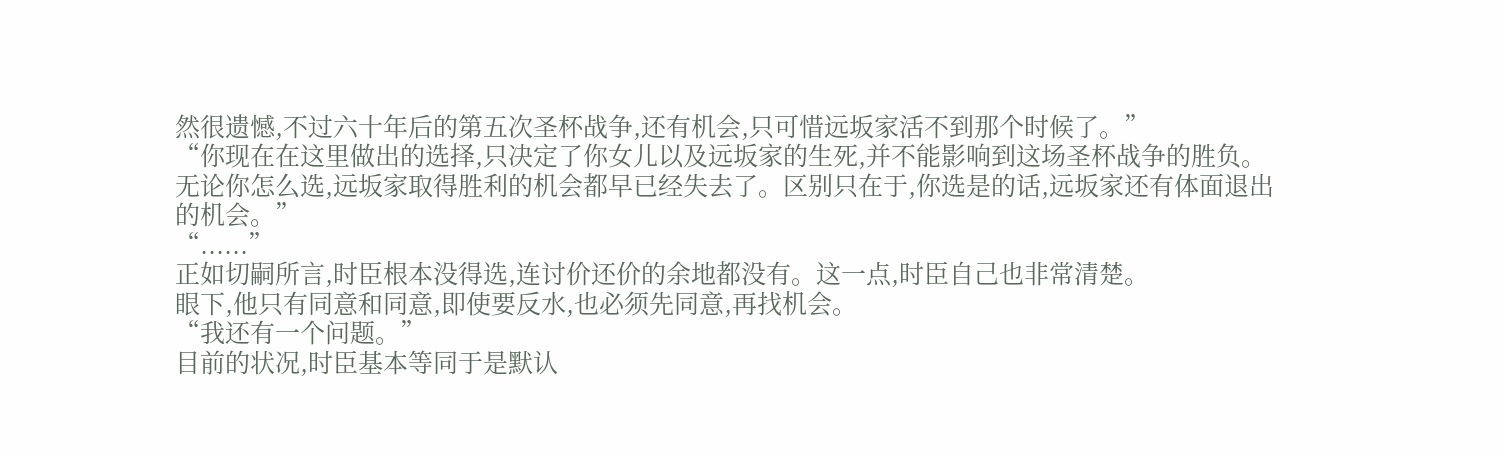然很遗憾,不过六十年后的第五次圣杯战争,还有机会,只可惜远坂家活不到那个时候了。”
“你现在在这里做出的选择,只决定了你女儿以及远坂家的生死,并不能影响到这场圣杯战争的胜负。无论你怎么选,远坂家取得胜利的机会都早已经失去了。区别只在于,你选是的话,远坂家还有体面退出的机会。”
“......”
正如切嗣所言,时臣根本没得选,连讨价还价的余地都没有。这一点,时臣自己也非常清楚。
眼下,他只有同意和同意,即使要反水,也必须先同意,再找机会。
“我还有一个问题。”
目前的状况,时臣基本等同于是默认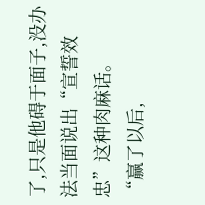了,只是他碍于面子,没办法当面说出“宣誓效忠”这种肉麻话。
“赢了以后,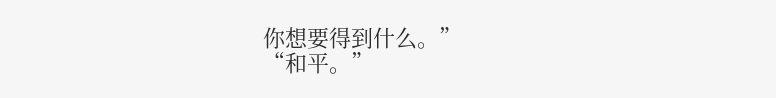你想要得到什么。”
“和平。”